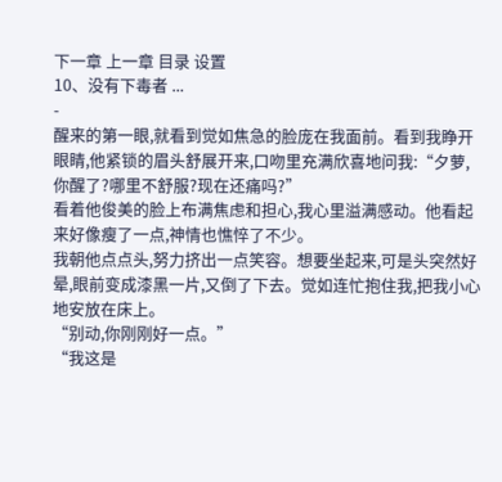下一章 上一章 目录 设置
10、没有下毒者 ...
-
醒来的第一眼,就看到觉如焦急的脸庞在我面前。看到我睁开眼睛,他紧锁的眉头舒展开来,口吻里充满欣喜地问我:“夕萝,你醒了?哪里不舒服?现在还痛吗?”
看着他俊美的脸上布满焦虑和担心,我心里溢满感动。他看起来好像瘦了一点,神情也憔悴了不少。
我朝他点点头,努力挤出一点笑容。想要坐起来,可是头突然好晕,眼前变成漆黑一片,又倒了下去。觉如连忙抱住我,把我小心地安放在床上。
“别动,你刚刚好一点。”
“我这是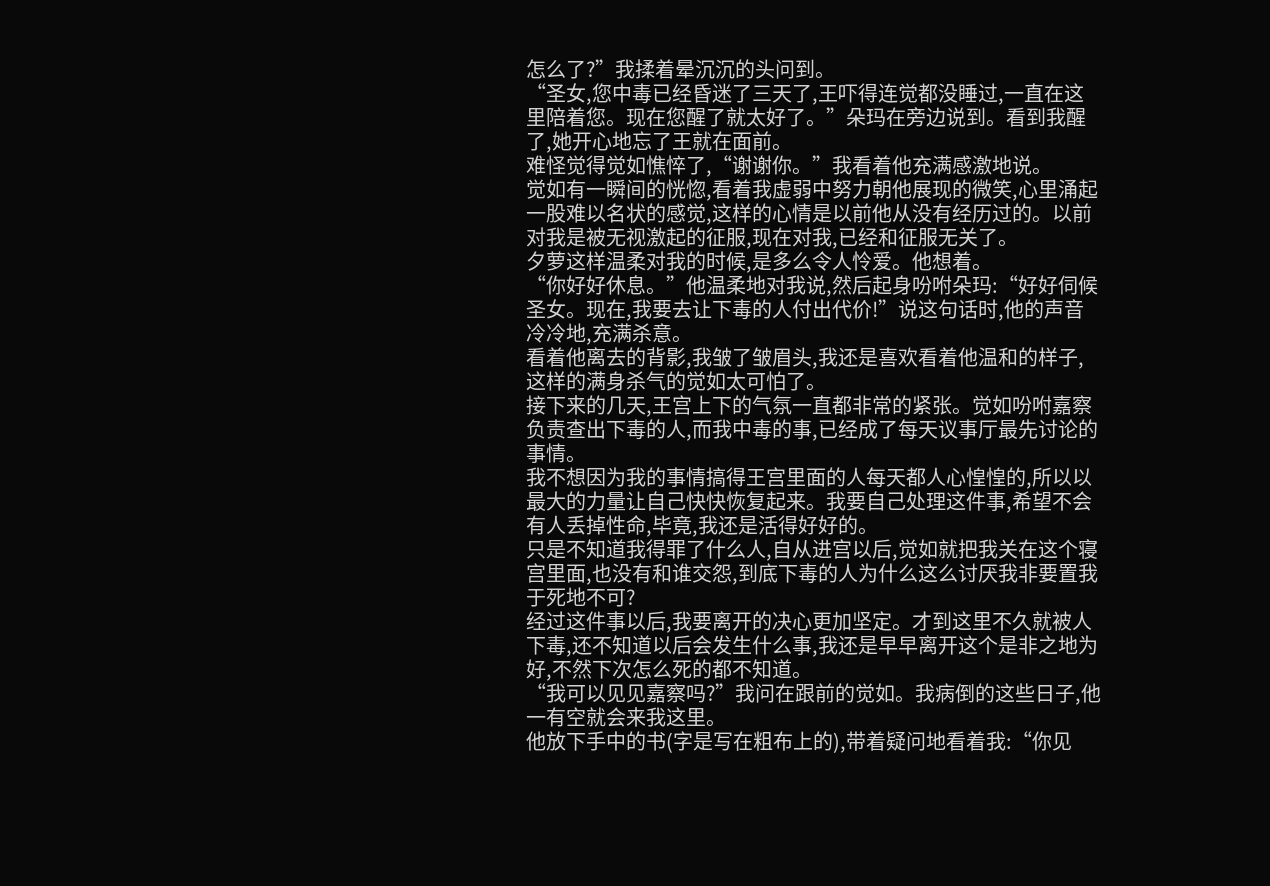怎么了?”我揉着晕沉沉的头问到。
“圣女,您中毒已经昏迷了三天了,王吓得连觉都没睡过,一直在这里陪着您。现在您醒了就太好了。”朵玛在旁边说到。看到我醒了,她开心地忘了王就在面前。
难怪觉得觉如憔悴了,“谢谢你。”我看着他充满感激地说。
觉如有一瞬间的恍惚,看着我虚弱中努力朝他展现的微笑,心里涌起一股难以名状的感觉,这样的心情是以前他从没有经历过的。以前对我是被无视激起的征服,现在对我,已经和征服无关了。
夕萝这样温柔对我的时候,是多么令人怜爱。他想着。
“你好好休息。”他温柔地对我说,然后起身吩咐朵玛:“好好伺候圣女。现在,我要去让下毒的人付出代价!”说这句话时,他的声音冷冷地,充满杀意。
看着他离去的背影,我皱了皱眉头,我还是喜欢看着他温和的样子,这样的满身杀气的觉如太可怕了。
接下来的几天,王宫上下的气氛一直都非常的紧张。觉如吩咐嘉察负责查出下毒的人,而我中毒的事,已经成了每天议事厅最先讨论的事情。
我不想因为我的事情搞得王宫里面的人每天都人心惶惶的,所以以最大的力量让自己快快恢复起来。我要自己处理这件事,希望不会有人丢掉性命,毕竟,我还是活得好好的。
只是不知道我得罪了什么人,自从进宫以后,觉如就把我关在这个寝宫里面,也没有和谁交怨,到底下毒的人为什么这么讨厌我非要置我于死地不可?
经过这件事以后,我要离开的决心更加坚定。才到这里不久就被人下毒,还不知道以后会发生什么事,我还是早早离开这个是非之地为好,不然下次怎么死的都不知道。
“我可以见见嘉察吗?”我问在跟前的觉如。我病倒的这些日子,他一有空就会来我这里。
他放下手中的书(字是写在粗布上的),带着疑问地看着我:“你见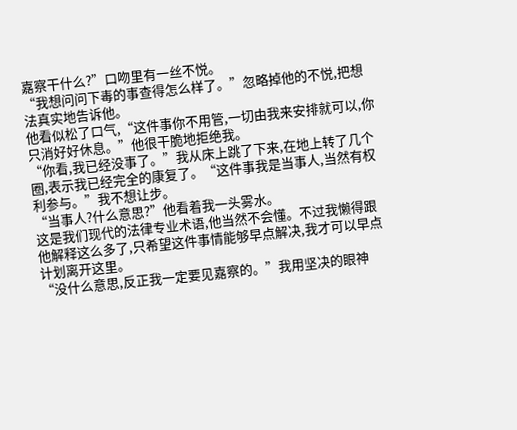嘉察干什么?”口吻里有一丝不悦。
“我想问问下毒的事查得怎么样了。”忽略掉他的不悦,把想法真实地告诉他。
他看似松了口气,“这件事你不用管,一切由我来安排就可以,你只消好好休息。”他很干脆地拒绝我。
“你看,我已经没事了。”我从床上跳了下来,在地上转了几个圈,表示我已经完全的康复了。“这件事我是当事人,当然有权利参与。”我不想让步。
“当事人?什么意思?”他看着我一头雾水。
这是我们现代的法律专业术语,他当然不会懂。不过我懒得跟他解释这么多了,只希望这件事情能够早点解决,我才可以早点计划离开这里。
“没什么意思,反正我一定要见嘉察的。”我用坚决的眼神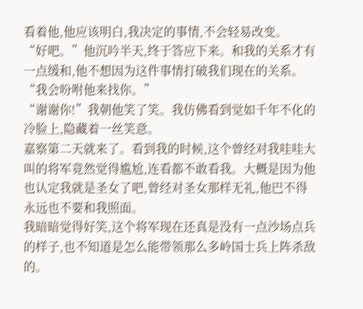看着他,他应该明白,我决定的事情,不会轻易改变。
“好吧。”他沉吟半天,终于答应下来。和我的关系才有一点缓和,他不想因为这件事情打破我们现在的关系。“我会吩咐他来找你。”
“谢谢你!”我朝他笑了笑。我仿佛看到觉如千年不化的冷脸上,隐藏着一丝笑意。
嘉察第二天就来了。看到我的时候,这个曾经对我哇哇大叫的将军竟然觉得尴尬,连看都不敢看我。大概是因为他也认定我就是圣女了吧,曾经对圣女那样无礼,他巴不得永远也不要和我照面。
我暗暗觉得好笑,这个将军现在还真是没有一点沙场点兵的样子,也不知道是怎么能带领那么多岭国士兵上阵杀敌的。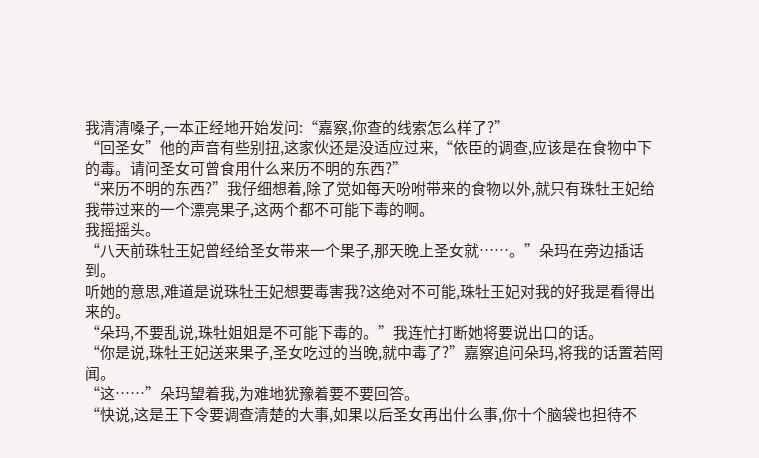我清清嗓子,一本正经地开始发问:“嘉察,你查的线索怎么样了?”
“回圣女”他的声音有些别扭,这家伙还是没适应过来,“依臣的调查,应该是在食物中下的毒。请问圣女可曾食用什么来历不明的东西?”
“来历不明的东西?”我仔细想着,除了觉如每天吩咐带来的食物以外,就只有珠牡王妃给我带过来的一个漂亮果子,这两个都不可能下毒的啊。
我摇摇头。
“八天前珠牡王妃曾经给圣女带来一个果子,那天晚上圣女就……。”朵玛在旁边插话到。
听她的意思,难道是说珠牡王妃想要毒害我?这绝对不可能,珠牡王妃对我的好我是看得出来的。
“朵玛,不要乱说,珠牡姐姐是不可能下毒的。”我连忙打断她将要说出口的话。
“你是说,珠牡王妃送来果子,圣女吃过的当晚,就中毒了?”嘉察追问朵玛,将我的话置若罔闻。
“这……”朵玛望着我,为难地犹豫着要不要回答。
“快说,这是王下令要调查清楚的大事,如果以后圣女再出什么事,你十个脑袋也担待不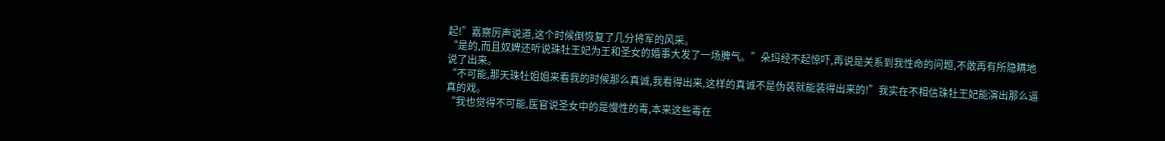起!”嘉察厉声说道,这个时候倒恢复了几分将军的风采。
“是的,而且奴婢还听说珠牡王妃为王和圣女的婚事大发了一场脾气。”朵玛经不起惊吓,再说是关系到我性命的问题,不敢再有所隐瞒地说了出来。
“不可能,那天珠牡姐姐来看我的时候那么真诚,我看得出来,这样的真诚不是伪装就能装得出来的!”我实在不相信珠牡王妃能演出那么逼真的戏。
“我也觉得不可能,医官说圣女中的是慢性的毒,本来这些毒在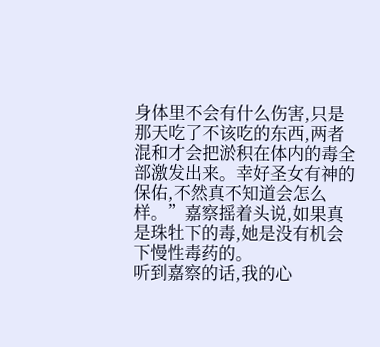身体里不会有什么伤害,只是那天吃了不该吃的东西,两者混和才会把淤积在体内的毒全部激发出来。幸好圣女有神的保佑,不然真不知道会怎么样。”嘉察摇着头说,如果真是珠牡下的毒,她是没有机会下慢性毒药的。
听到嘉察的话,我的心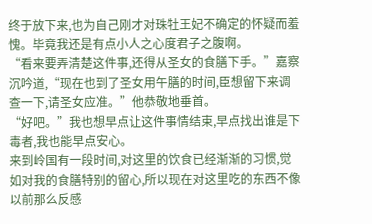终于放下来,也为自己刚才对珠牡王妃不确定的怀疑而羞愧。毕竟我还是有点小人之心度君子之腹啊。
“看来要弄清楚这件事,还得从圣女的食膳下手。”嘉察沉吟道,“现在也到了圣女用午膳的时间,臣想留下来调查一下,请圣女应准。”他恭敬地垂首。
“好吧。”我也想早点让这件事情结束,早点找出谁是下毒者,我也能早点安心。
来到岭国有一段时间,对这里的饮食已经渐渐的习惯,觉如对我的食膳特别的留心,所以现在对这里吃的东西不像以前那么反感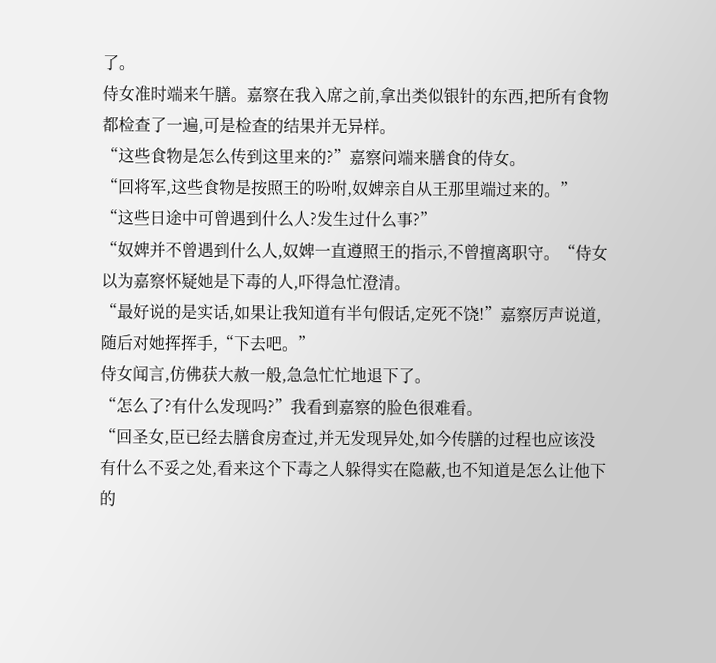了。
侍女准时端来午膳。嘉察在我入席之前,拿出类似银针的东西,把所有食物都检查了一遍,可是检查的结果并无异样。
“这些食物是怎么传到这里来的?”嘉察问端来膳食的侍女。
“回将军,这些食物是按照王的吩咐,奴婢亲自从王那里端过来的。”
“这些日途中可曾遇到什么人?发生过什么事?”
“奴婢并不曾遇到什么人,奴婢一直遵照王的指示,不曾擅离职守。“侍女以为嘉察怀疑她是下毒的人,吓得急忙澄清。
“最好说的是实话,如果让我知道有半句假话,定死不饶!”嘉察厉声说道,随后对她挥挥手,“下去吧。”
侍女闻言,仿佛获大赦一般,急急忙忙地退下了。
“怎么了?有什么发现吗?”我看到嘉察的脸色很难看。
“回圣女,臣已经去膳食房查过,并无发现异处,如今传膳的过程也应该没有什么不妥之处,看来这个下毒之人躲得实在隐蔽,也不知道是怎么让他下的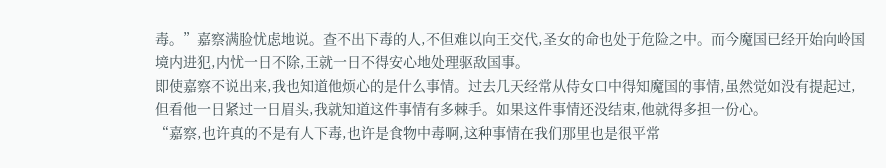毒。”嘉察满脸忧虑地说。查不出下毒的人,不但难以向王交代,圣女的命也处于危险之中。而今魔国已经开始向岭国境内进犯,内忧一日不除,王就一日不得安心地处理驱敌国事。
即使嘉察不说出来,我也知道他烦心的是什么事情。过去几天经常从侍女口中得知魔国的事情,虽然觉如没有提起过,但看他一日紧过一日眉头,我就知道这件事情有多棘手。如果这件事情还没结束,他就得多担一份心。
“嘉察,也许真的不是有人下毒,也许是食物中毒啊,这种事情在我们那里也是很平常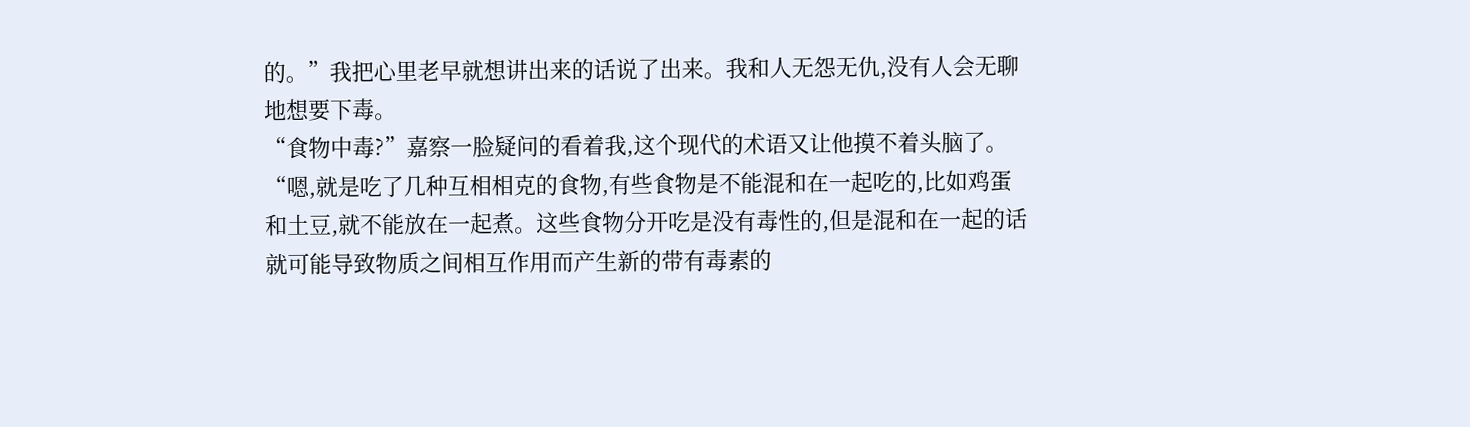的。”我把心里老早就想讲出来的话说了出来。我和人无怨无仇,没有人会无聊地想要下毒。
“食物中毒?”嘉察一脸疑问的看着我,这个现代的术语又让他摸不着头脑了。
“嗯,就是吃了几种互相相克的食物,有些食物是不能混和在一起吃的,比如鸡蛋和土豆,就不能放在一起煮。这些食物分开吃是没有毒性的,但是混和在一起的话就可能导致物质之间相互作用而产生新的带有毒素的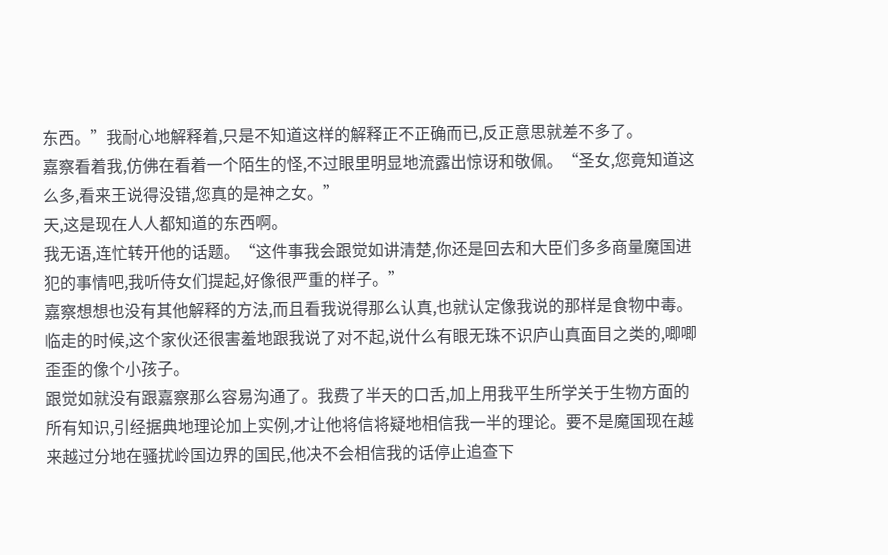东西。”我耐心地解释着,只是不知道这样的解释正不正确而已,反正意思就差不多了。
嘉察看着我,仿佛在看着一个陌生的怪,不过眼里明显地流露出惊讶和敬佩。“圣女,您竟知道这么多,看来王说得没错,您真的是神之女。”
天,这是现在人人都知道的东西啊。
我无语,连忙转开他的话题。“这件事我会跟觉如讲清楚,你还是回去和大臣们多多商量魔国进犯的事情吧,我听侍女们提起,好像很严重的样子。”
嘉察想想也没有其他解释的方法,而且看我说得那么认真,也就认定像我说的那样是食物中毒。临走的时候,这个家伙还很害羞地跟我说了对不起,说什么有眼无珠不识庐山真面目之类的,唧唧歪歪的像个小孩子。
跟觉如就没有跟嘉察那么容易沟通了。我费了半天的口舌,加上用我平生所学关于生物方面的所有知识,引经据典地理论加上实例,才让他将信将疑地相信我一半的理论。要不是魔国现在越来越过分地在骚扰岭国边界的国民,他决不会相信我的话停止追查下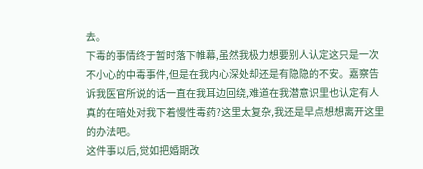去。
下毒的事情终于暂时落下帷幕,虽然我极力想要别人认定这只是一次不小心的中毒事件,但是在我内心深处却还是有隐隐的不安。嘉察告诉我医官所说的话一直在我耳边回绕,难道在我潜意识里也认定有人真的在暗处对我下着慢性毒药?这里太复杂,我还是早点想想离开这里的办法吧。
这件事以后,觉如把婚期改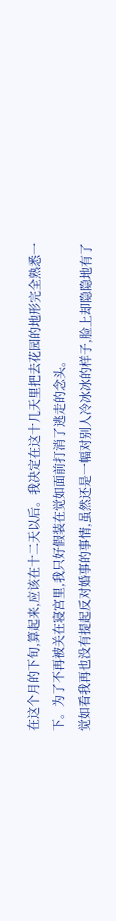在这个月的下旬,算起来,应该在十二天以后。我决定在这十几天里把去花园的地形完全熟悉一下。为了不再被关在寝宫里,我只好假装在觉如面前打消了逃走的念头。
觉如看我再也没有提起反对婚事的事情,虽然还是一幅对别人冷冰冰的样子,脸上却隐隐地有了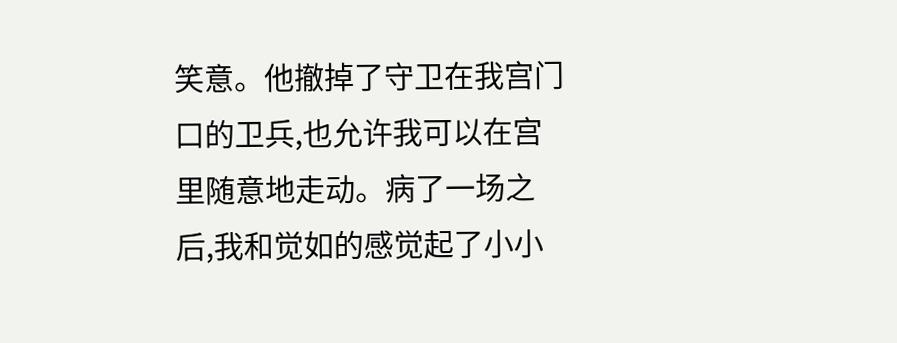笑意。他撤掉了守卫在我宫门口的卫兵,也允许我可以在宫里随意地走动。病了一场之后,我和觉如的感觉起了小小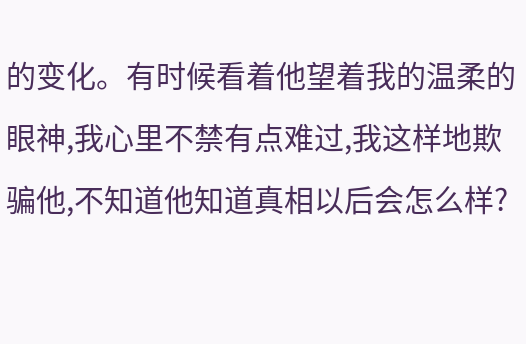的变化。有时候看着他望着我的温柔的眼神,我心里不禁有点难过,我这样地欺骗他,不知道他知道真相以后会怎么样?